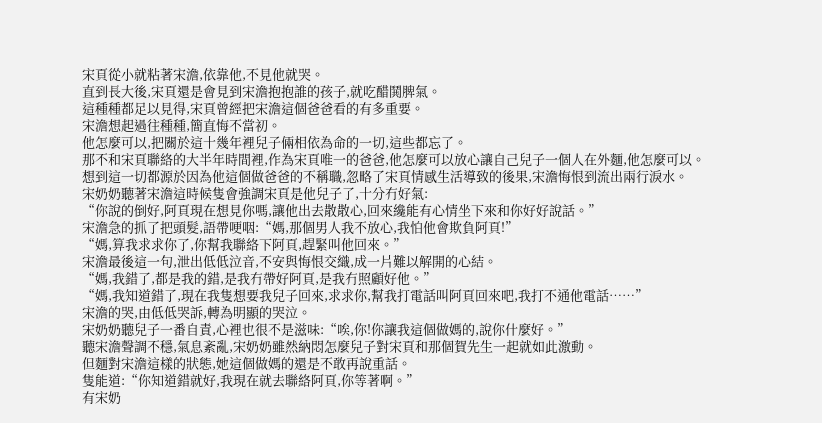宋頁從小就粘著宋澹,依靠他,不見他就哭。
直到長大後,宋頁還是會見到宋澹抱抱誰的孩子,就吃醋鬨脾氣。
這種種都足以見得,宋頁曾經把宋澹這個爸爸看的有多重要。
宋澹想起過往種種,簡直悔不當初。
他怎麼可以,把關於這十幾年裡兒子倆相依為命的一切,這些都忘了。
那不和宋頁聯絡的大半年時間裡,作為宋頁唯一的爸爸,他怎麼可以放心讓自己兒子一個人在外麵,他怎麼可以。
想到這一切都源於因為他這個做爸爸的不稱職,忽略了宋頁情感生活導致的後果,宋澹悔恨到流出兩行淚水。
宋奶奶聽著宋澹這時候隻會強調宋頁是他兒子了,十分冇好氣:
“你說的倒好,阿頁現在想見你嗎,讓他出去散散心,回來纔能有心情坐下來和你好好說話。”
宋澹急的抓了把頭髮,語帶哽咽:“媽,那個男人我不放心,我怕他會欺負阿頁!”
“媽,算我求求你了,你幫我聯絡下阿頁,趕緊叫他回來。”
宋澹最後這一句,泄出低低泣音,不安與悔恨交織,成一片難以解開的心結。
“媽,我錯了,都是我的錯,是我冇帶好阿頁,是我冇照顧好他。”
“媽,我知道錯了,現在我隻想要我兒子回來,求求你,幫我打電話叫阿頁回來吧,我打不通他電話……”
宋澹的哭,由低低哭訴,轉為明顯的哭泣。
宋奶奶聽兒子一番自責,心裡也很不是滋味:“唉,你!你讓我這個做媽的,說你什麼好。”
聽宋澹聲調不穩,氣息紊亂,宋奶奶雖然納悶怎麼兒子對宋頁和那個賀先生一起就如此激動。
但麵對宋澹這樣的狀態,她這個做媽的還是不敢再說重話。
隻能道:“你知道錯就好,我現在就去聯絡阿頁,你等著啊。”
有宋奶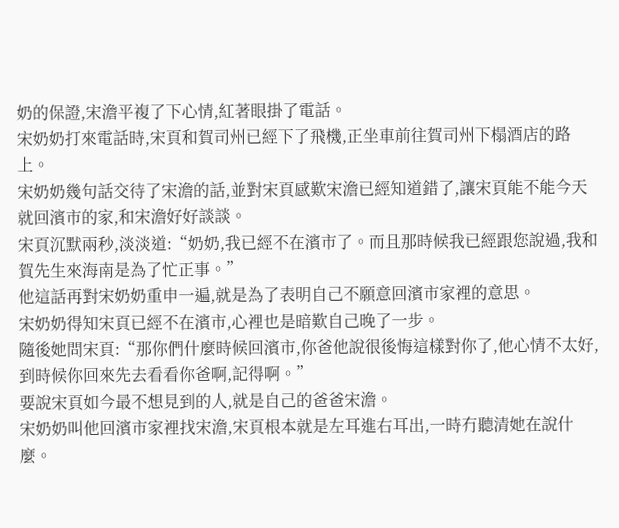奶的保證,宋澹平複了下心情,紅著眼掛了電話。
宋奶奶打來電話時,宋頁和賀司州已經下了飛機,正坐車前往賀司州下榻酒店的路上。
宋奶奶幾句話交待了宋澹的話,並對宋頁感歎宋澹已經知道錯了,讓宋頁能不能今天就回濱市的家,和宋澹好好談談。
宋頁沉默兩秒,淡淡道:“奶奶,我已經不在濱市了。而且那時候我已經跟您說過,我和賀先生來海南是為了忙正事。”
他這話再對宋奶奶重申一遍,就是為了表明自己不願意回濱市家裡的意思。
宋奶奶得知宋頁已經不在濱市,心裡也是暗歎自己晚了一步。
隨後她問宋頁:“那你們什麼時候回濱市,你爸他說很後悔這樣對你了,他心情不太好,到時候你回來先去看看你爸啊,記得啊。”
要說宋頁如今最不想見到的人,就是自己的爸爸宋澹。
宋奶奶叫他回濱市家裡找宋澹,宋頁根本就是左耳進右耳出,一時冇聽清她在說什麼。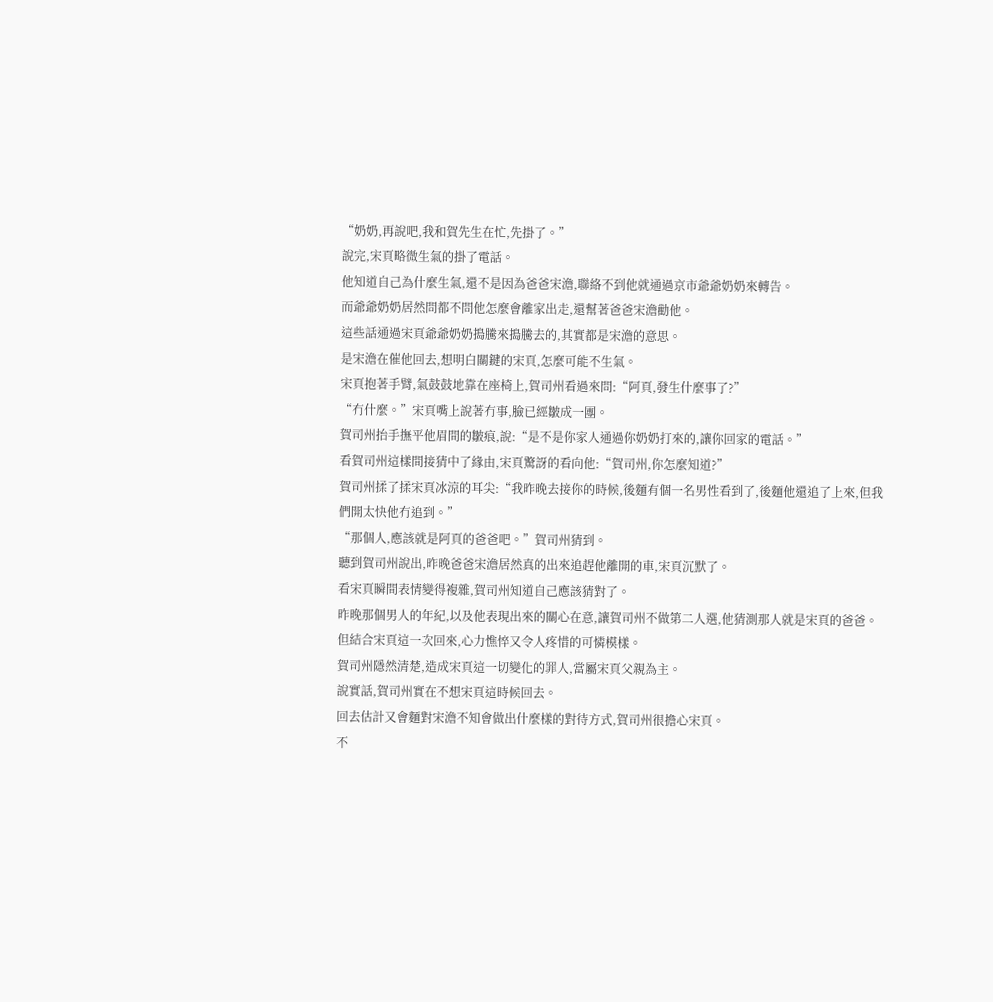“奶奶,再說吧,我和賀先生在忙,先掛了。”
說完,宋頁略微生氣的掛了電話。
他知道自己為什麼生氣,還不是因為爸爸宋澹,聯絡不到他就通過京市爺爺奶奶來轉告。
而爺爺奶奶居然問都不問他怎麼會離家出走,還幫著爸爸宋澹勸他。
這些話通過宋頁爺爺奶奶搗騰來搗騰去的,其實都是宋澹的意思。
是宋澹在催他回去,想明白關鍵的宋頁,怎麼可能不生氣。
宋頁抱著手臂,氣鼓鼓地靠在座椅上,賀司州看過來問:“阿頁,發生什麼事了?”
“冇什麼。”宋頁嘴上說著冇事,臉已經皺成一團。
賀司州抬手撫平他眉間的皺痕,說:“是不是你家人通過你奶奶打來的,讓你回家的電話。”
看賀司州這樣間接猜中了緣由,宋頁驚訝的看向他:“賀司州,你怎麼知道?”
賀司州揉了揉宋頁冰涼的耳尖:“我昨晚去接你的時候,後麵有個一名男性看到了,後麵他還追了上來,但我們開太快他冇追到。”
“那個人,應該就是阿頁的爸爸吧。”賀司州猜到。
聽到賀司州說出,昨晚爸爸宋澹居然真的出來追趕他離開的車,宋頁沉默了。
看宋頁瞬間表情變得複雜,賀司州知道自己應該猜對了。
昨晚那個男人的年紀,以及他表現出來的關心在意,讓賀司州不做第二人選,他猜測那人就是宋頁的爸爸。
但結合宋頁這一次回來,心力憔悴又令人疼惜的可憐模樣。
賀司州隱然清楚,造成宋頁這一切變化的罪人,當屬宋頁父親為主。
說實話,賀司州實在不想宋頁這時候回去。
回去估計又會麵對宋澹不知會做出什麼樣的對待方式,賀司州很擔心宋頁。
不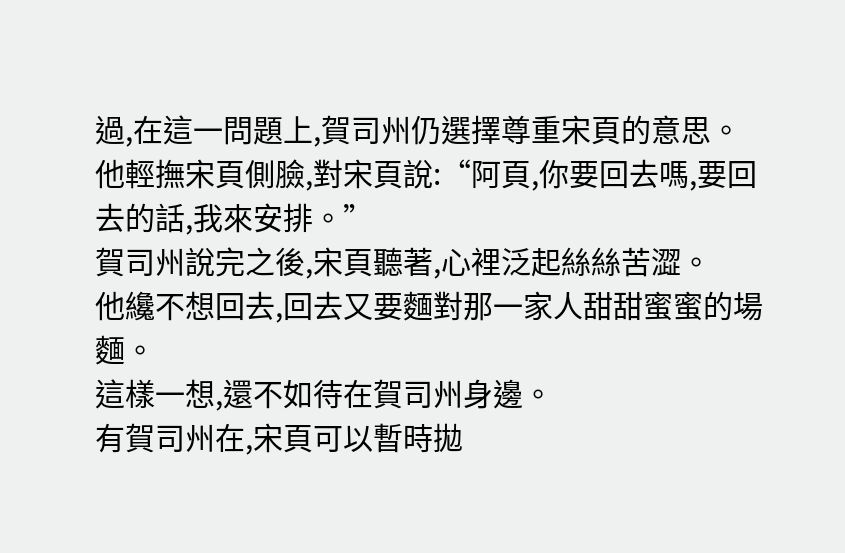過,在這一問題上,賀司州仍選擇尊重宋頁的意思。
他輕撫宋頁側臉,對宋頁說:“阿頁,你要回去嗎,要回去的話,我來安排。”
賀司州說完之後,宋頁聽著,心裡泛起絲絲苦澀。
他纔不想回去,回去又要麵對那一家人甜甜蜜蜜的場麵。
這樣一想,還不如待在賀司州身邊。
有賀司州在,宋頁可以暫時拋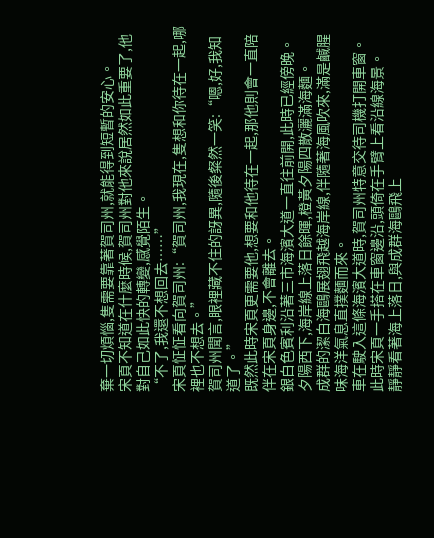棄一切煩惱,隻需要靠著賀司州,就能得到短暫的安心。
宋頁不知道在什麼時候,賀司州對他來說居然如此重要了,他對自己如此快的轉變,感覺陌生。
“不了,我還不想回去……”
宋頁怔怔看向賀司州:“賀司州,我現在,隻想和你待在一起,哪裡也不想去。”
賀司州聞言,眼裡藏不住的訝異,隨後粲然一笑:“嗯,好,我知道了。”
既然此時宋頁更需要他,想要和他待在一起,那他則會一直陪伴在宋頁身邊,不會離去。
銀白色賓利沿著三市海濱大道一直往前開,此時已經傍晚。
夕陽西下,海岸線上落日餘暉,橙黃夕陽四散灑滿海麵。
成群的潔白海鷗展翅飛越海岸線,伴隨著海風吹來,滿是鹹腥味海洋氣息直撲麵而來。
車在駛入這條海濱大道時,賀司州特意交待司機打開車窗。
此時宋頁一手搭在車窗邊沿,頭倚在手臂上看沿線海景。
靜靜看著海上落日,與成群海鷗飛上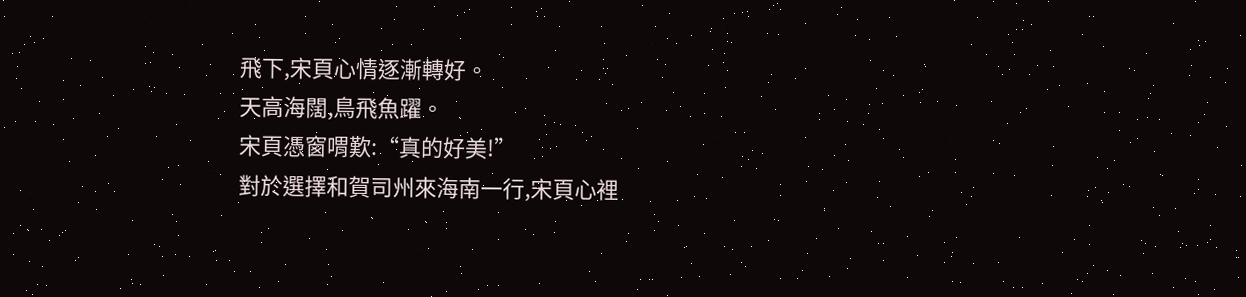飛下,宋頁心情逐漸轉好。
天高海闊,鳥飛魚躍。
宋頁憑窗喟歎:“真的好美!”
對於選擇和賀司州來海南一行,宋頁心裡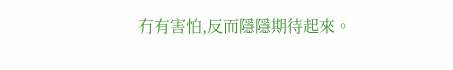冇有害怕,反而隱隱期待起來。